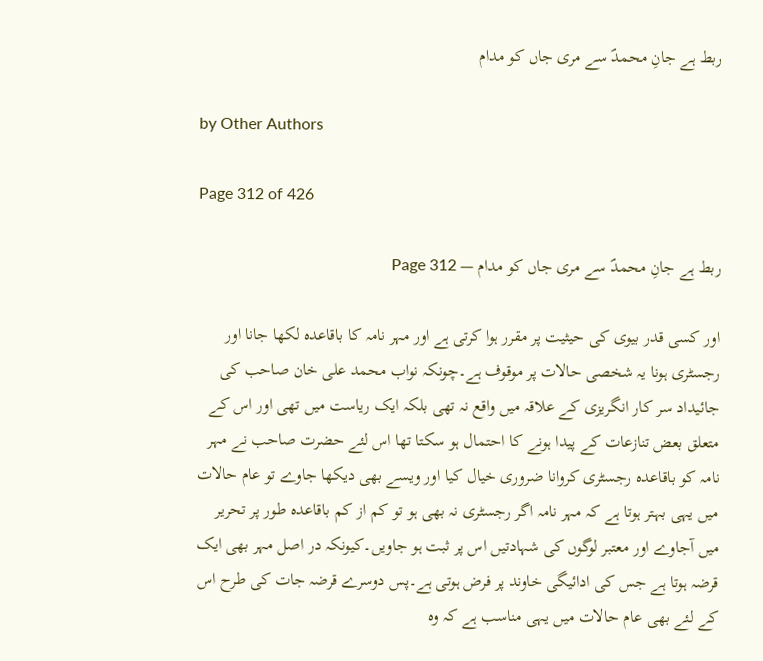ربط ہے جانِ محمدؐ سے مری جاں کو مدام

by Other Authors

Page 312 of 426

ربط ہے جانِ محمدؐ سے مری جاں کو مدام — Page 312

اور کسی قدر بیوی کی حیثیت پر مقرر ہوا کرتی ہے اور مہر نامہ کا باقاعدہ لکھا جانا اور رجسٹری ہونا یہ شخصی حالات پر موقوف ہے۔چونکہ نواب محمد علی خان صاحب کی جائیداد سر کار انگریزی کے علاقہ میں واقع نہ تھی بلکہ ایک ریاست میں تھی اور اس کے متعلق بعض تنازعات کے پیدا ہونے کا احتمال ہو سکتا تھا اس لئے حضرت صاحب نے مہر نامہ کو باقاعدہ رجسٹری کروانا ضروری خیال کیا اور ویسے بھی دیکھا جاوے تو عام حالات میں یہی بہتر ہوتا ہے کہ مہر نامہ اگر رجسٹری نہ بھی ہو تو کم از کم باقاعدہ طور پر تحریر میں آجاوے اور معتبر لوگوں کی شہادتیں اس پر ثبت ہو جاویں۔کیونکہ در اصل مہر بھی ایک قرضہ ہوتا ہے جس کی ادائیگی خاوند پر فرض ہوتی ہے۔پس دوسرے قرضہ جات کی طرح اس کے لئے بھی عام حالات میں یہی مناسب ہے کہ وہ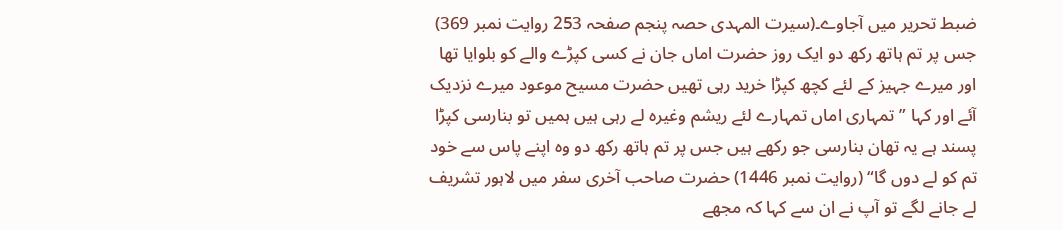ضبط تحریر میں آجاوے۔(سیرت المہدی حصہ پنجم صفحہ 253 روایت نمبر 369) جس پر تم ہاتھ رکھ دو ایک روز حضرت اماں جان نے کسی کپڑے والے کو بلوایا تھا اور میرے جہیز کے لئے کچھ کپڑا خرید رہی تھیں حضرت مسیح موعود میرے نزدیک آئے اور کہا ”تمہاری اماں تمہارے لئے ریشم وغیرہ لے رہی ہیں ہمیں تو بنارسی کپڑا پسند ہے یہ تھان بنارسی جو رکھے ہیں جس پر تم ہاتھ رکھ دو وہ اپنے پاس سے خود تم کو لے دوں گا“ (روایت نمبر 1446) حضرت صاحب آخری سفر میں لاہور تشریف لے جانے لگے تو آپ نے ان سے کہا کہ مجھے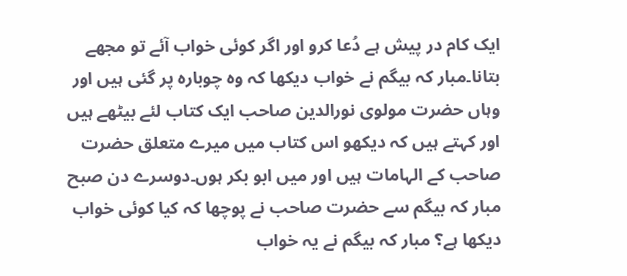ایک کام در پیش ہے دُعا کرو اور اگر کوئی خواب آئے تو مجھے بتانا۔مبار کہ بیگم نے خواب دیکھا کہ وہ چوبارہ پر گئی ہیں اور وہاں حضرت مولوی نورالدین صاحب ایک کتاب لئے بیٹھے ہیں اور کہتے ہیں کہ دیکھو اس کتاب میں میرے متعلق حضرت صاحب کے الہامات ہیں اور میں ابو بکر ہوں۔دوسرے دن صبح مبار کہ بیگم سے حضرت صاحب نے پوچھا کہ کیا کوئی خواب دیکھا ہے؟ مبار کہ بیگم نے یہ خواب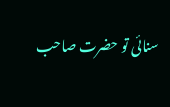سنائی تو حضرت صاحب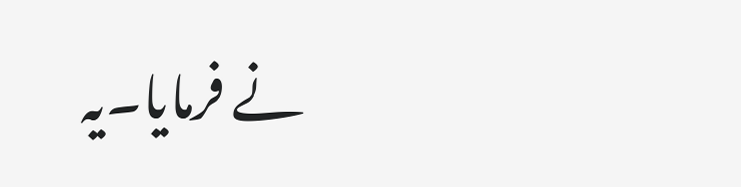نے فرمایا۔یہ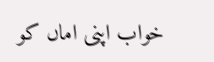خواب اپنی اماں کو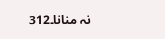نہ منانا۔312